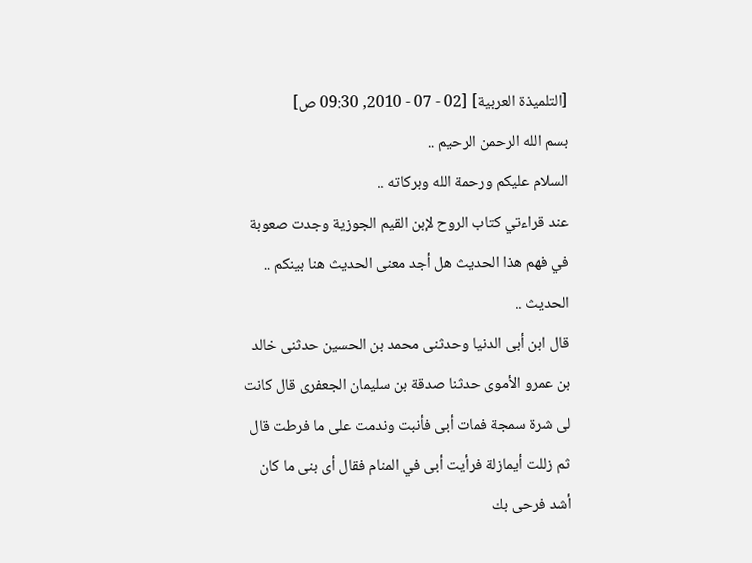[التلميذة العربية] [02 - 07 - 2010, 09:30 ص]
بسم الله الرحمن الرحيم ..
السلام عليكم ورحمة الله وبركاته ..
عند قراءتي كتاب الروح لإبن القيم الجوزية وجدت صعوبة في فهم هذا الحديث هل أجد معنى الحديث هنا بينكم ..
الحديث ..
قال ابن أبى الدنيا وحدثنى محمد بن الحسين حدثنى خالد بن عمرو الأموى حدثنا صدقة بن سليمان الجعفرى قال كانت لى شرة سمجة فمات أبى فأنبت وندمت على ما فرطت قال ثم زللت أيمازلة فرأيت أبى في المنام فقال أى بنى ما كان أشد فرحى بك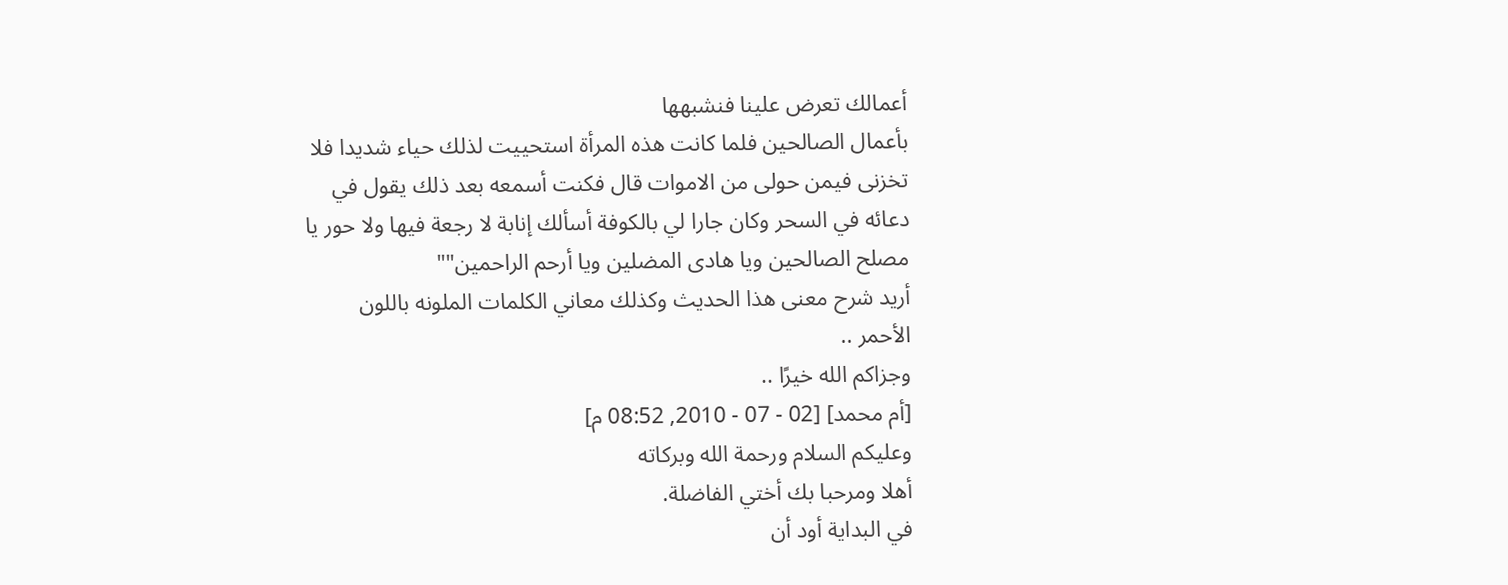أعمالك تعرض علينا فنشبهها
بأعمال الصالحين فلما كانت هذه المرأة استحييت لذلك حياء شديدا فلا تخزنى فيمن حولى من الاموات قال فكنت أسمعه بعد ذلك يقول في دعائه في السحر وكان جارا لي بالكوفة أسألك إنابة لا رجعة فيها ولا حور يا مصلح الصالحين ويا هادى المضلين ويا أرحم الراحمين""
أريد شرح معنى هذا الحديث وكذلك معاني الكلمات الملونه باللون الأحمر ..
وجزاكم الله خيرًا ..
[أم محمد] [02 - 07 - 2010, 08:52 م]
وعليكم السلام ورحمة الله وبركاته
أهلا ومرحبا بك أختي الفاضلة.
في البداية أود أن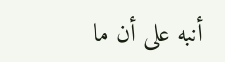أنبه على أن ما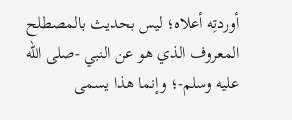أوردتِه أعلاه؛ ليس بحديث بالمصطلح المعروف الذي هو عن النبي -صلى الله عليه وسلم-؛ وإنما هذا يسمى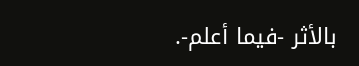بالأثر -فيما أعلم-.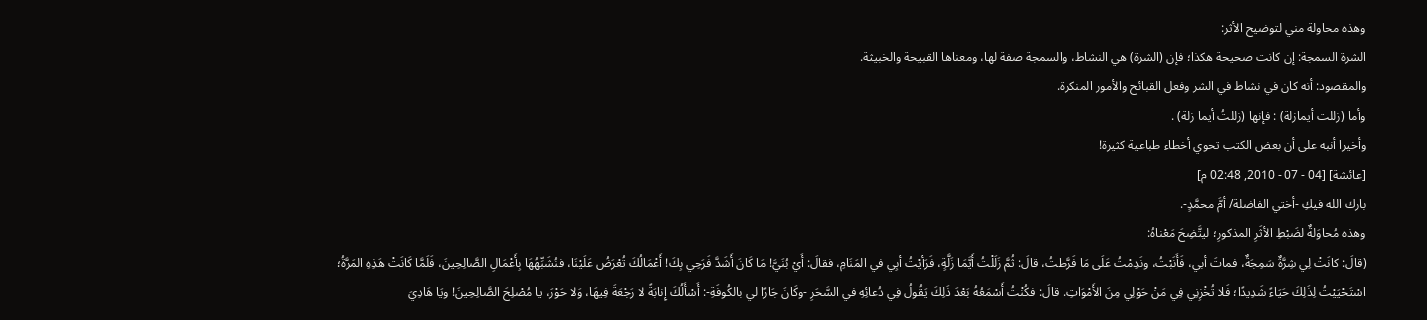وهذه محاولة مني لتوضيح الأثر:
الشرة السمجة: إن كانت صحيحة هكذا؛ فإن (الشرة) هي النشاط، والسمجة صفة لها، ومعناها القبيحة والخبيثة.
والمقصود: أنه كان في نشاط في الشر وفعل القبائح والأمور المنكرة.
وأما (زللت أيمازلة) : فإنها (زللتُ أيما زلة) .
وأخيرا أنبه على أن بعض الكتب تحوي أخطاء طباعية كثيرة!
[عائشة] [04 - 07 - 2010, 02:48 م]
بارك الله فيكِ -أختي الفاضلة/ أمَّ محمَّدٍ-.
وهذه مُحاوَلةٌ لضَبْطِ الأثَرِ المذكورِ؛ ليتَّضِحَ مَعْناهُ:
(قالَ: كانَتْ لِي شِرَّةٌ سَمِجَةٌ، فماتَ أبي، فَأَنَبْتُ، ونَدِمْتُ عَلَى مَا فَرَّطتُ، قالَ: ثُمَّ زَلَلْتُ أَيَّمَا زَلَّةٍ، فَرَأيْتُ أبِي في المَنَامِ، فقالَ: أَيْ بُنَيَّ! مَا كَانَ أَشَدَّ فَرَحِي بِكَ! أَعْمَالُكَ تُعْرَضُ عَلَيْنَا، فنُشَبِّهُهَا بِأَعْمَالِ الصَّالِحِينَ، فَلَمَّا كَانَتْ هَذِهِ المَرَّةُ؛ اسْتَحْيَيْتُ لِذَلِكَ حَيَاءً شَدِيدًا؛ فَلا تُخْزِنِي فِي مَنْ حَوْلِي مِنَ الأَمْوَاتِ. قالَ: فكُنْتُ أَسْمَعُهُ بَعْدَ ذَلِكَ يَقُولُ فِي دُعائِهِ في السَّحَرِ -وكَانَ جَارًا لي بالكُوفَةِ-: أَسْأَلُكَ إِنابَةً لا رَجْعَةَ فِيهَا، وَلا حَوْرَ، يا مُصْلِحَ الصَّالِحِينَ! ويَا هَادِيَ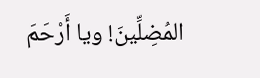المُضِلِّينَ! ويا أَرْحَمَ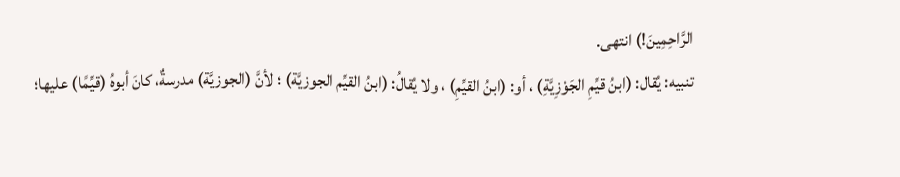الرَّاحِمِينَ!) انتهى.
تنبيه: يُقال: (ابنُ قيِّمِ الجَوْزِيَّةِ) ، أو: (ابنُ القيِّمِ) ، ولا يُقالُ: (ابنُ القيِّم الجوزيَّة) ؛ لأنَّ (الجوزيَّة) مدرسةٌ، كانَ أبوهُ (قيِّمًا) عليها؛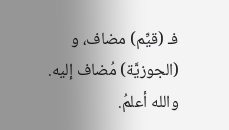فـ (قيِّم) مضاف، و (الجوزيَّة) مُضاف إليه.
والله أعلمُ.